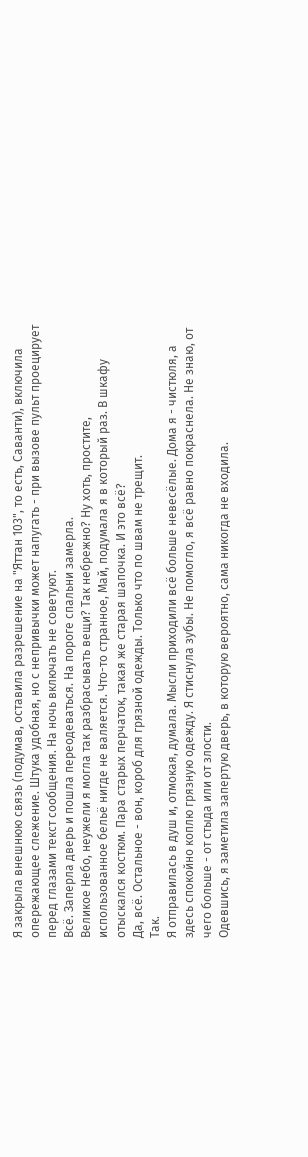Я закрыла внешнюю связь (подумав, оставила разрешение на "Яттан 103", то есть, Саванти), включила опережающее слежение. Штука удобная, но с непривычки может напугать - при вызове пульт проецирует перед глазами текст сообщения. На ночь включать не советуют.
Всё. Заперла дверь и пошла переодеваться. На пороге спальни замерла.
Великое Небо, неужели я могла так разбрасывать вещи? Так небрежно? Ну хоть, простите, использованное бельё нигде не валяется. Что-то странное, Май, подумала я в который раз. В шкафу отыскался костюм. Пара старых перчаток, такая же старая шапочка. И это всё?
Да, всё. Остальное - вон, короб для грязной одежды. Только что по швам не трещит.
Так.
Я отправилась в душ и, отмокая, думала. Мысли приходили всё больше невесёлые. Дома я - чистюля, а здесь спокойно коплю грязную одежду. Я стиснула зубы. Не помогло, я всё равно покраснела. Не знаю, от чего больше - от стыда или от злости.
Одевшись, я заметила запертую дверь, в которую вероятно, сама никогда не входила.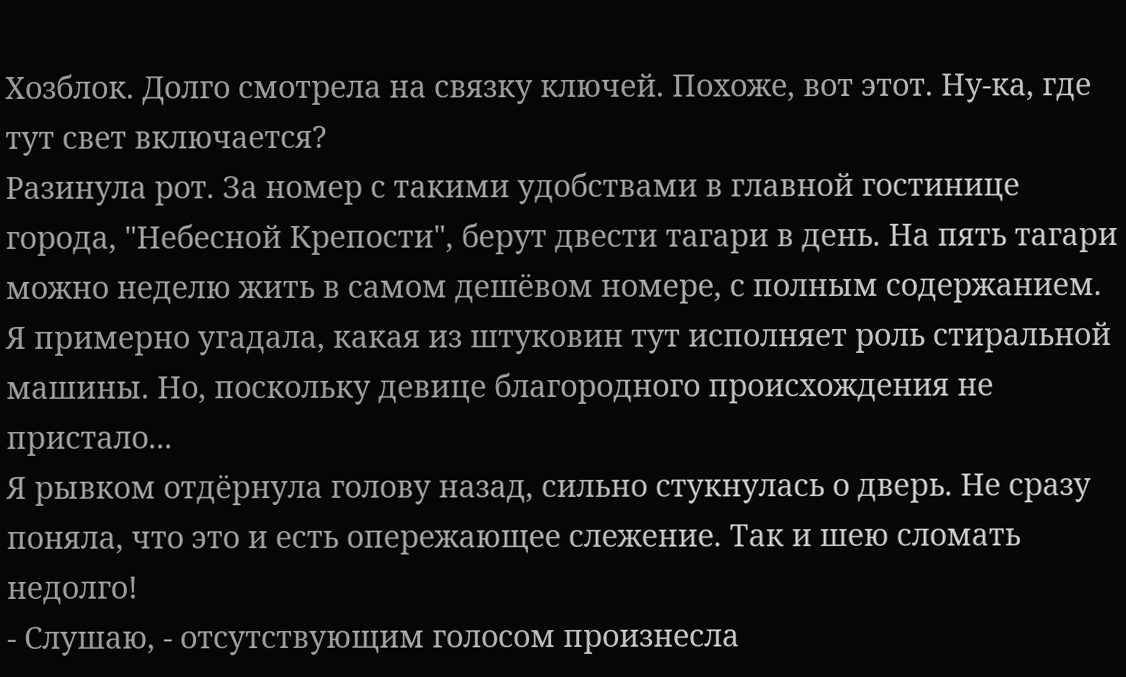Хозблок. Долго смотрела на связку ключей. Похоже, вот этот. Ну-ка, где тут свет включается?
Разинула рот. За номер с такими удобствами в главной гостинице города, "Небесной Крепости", берут двести тагари в день. На пять тагари можно неделю жить в самом дешёвом номере, с полным содержанием.
Я примерно угадала, какая из штуковин тут исполняет роль стиральной машины. Но, поскольку девице благородного происхождения не пристало...
Я рывком отдёрнула голову назад, сильно стукнулась о дверь. Не сразу поняла, что это и есть опережающее слежение. Так и шею сломать недолго!
- Слушаю, - отсутствующим голосом произнесла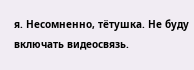я. Несомненно, тётушка. Не буду включать видеосвязь.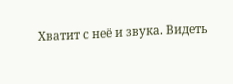Хватит с неё и звука. Видеть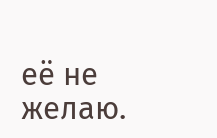её не желаю.